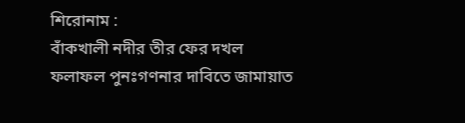শিরোনাম :
বাঁকখালী নদীর তীর ফের দখল ফলাফল পুনঃগণনার দাবিতে জামায়াত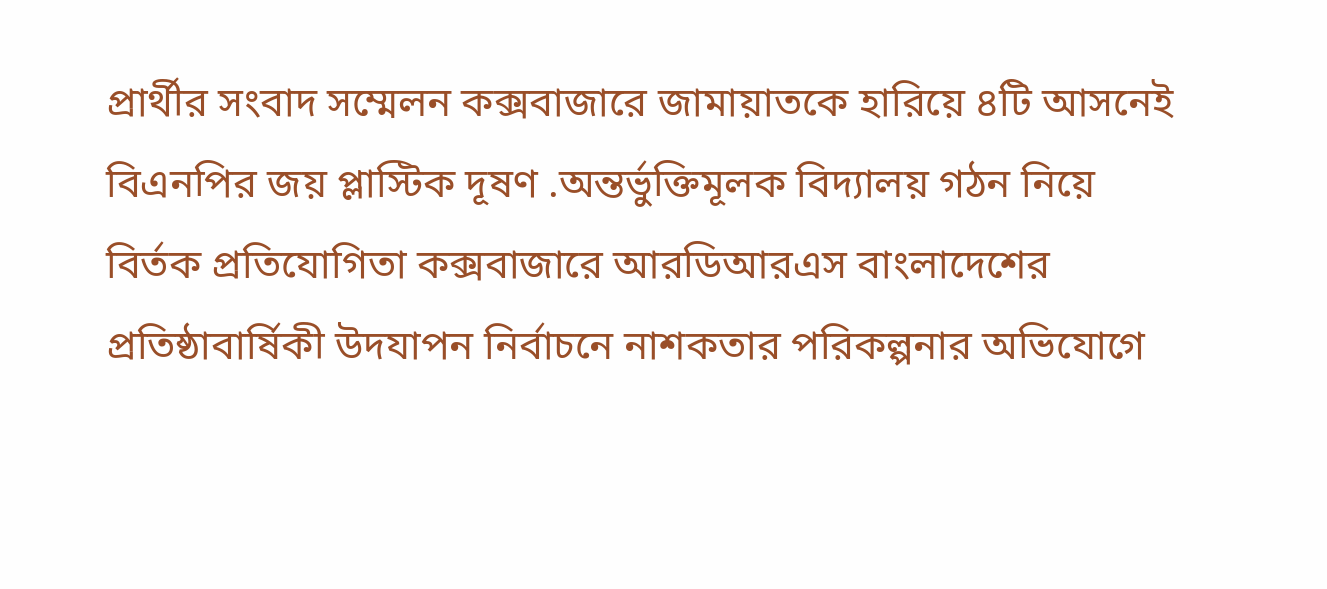প্রার্থীর সংবাদ সম্মেলন কক্সবাজারে জামায়াতকে হারিয়ে ৪টি আসনেই বিএনপির জয় প্লাস্টিক দূষণ .অন্তর্ভুক্তিমূলক বিদ্যালয় গঠন নিয়ে বির্তক প্রতিযোগিতা কক্সবাজারে আরডিআরএস বাংলাদেশের প্রতিষ্ঠাবার্ষিকী উদযাপন নির্বাচনে নাশকতার পরিকল্পনার অভিযোগে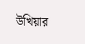উখিয়ার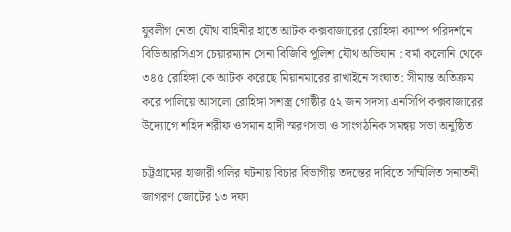যুবলীগ নেতা যৌথ বাহিনীর হাতে আটক কক্সবাজারের রোহিঙ্গা ক্যাম্প পরিদর্শনে বিডিআরসিএস চেয়ারম্যান সেনা বিজিবি পুলিশ যৌথ অভিযান : বর্মা কলোনি থেকে ৩৪৫ রোহিঙ্গা কে আটক করেছে মিয়ানমারের রাখাইনে সংঘাত: সীমান্ত অতিক্রম করে পালিয়ে আসলো রোহিঙ্গা সশস্ত্র গোষ্ঠীর ৫২ জন সদস্য এনসিপি কক্সবাজারের উদ্যোগে শহিদ শরীফ ওসমান হাদী স্মরণসভা ও সাংগঠনিক সমন্বয় সভা অনুষ্ঠিত

চট্টগ্রামের হাজারী গলির ঘটনায় বিচার বিভাগীয় তদন্তের দাবিতে সম্মিলিত সনাতনী জাগরণ জোটের ১৩ দফা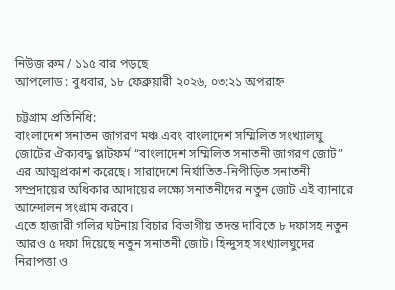নিউজ রুম / ১১৫ বার পড়ছে
আপলোড : বুধবার, ১৮ ফেব্রুয়ারী ২০২৬, ০৩:২১ অপরাহ্ন

চট্টগ্রাম প্রতিনিধি:
বাংলাদেশ সনাতন জাগরণ মঞ্চ এবং বাংলাদেশ সম্মিলিত সংখ্যালঘু জোটের ঐক্যবদ্ধ প্লাটফর্ম “বাংলাদেশ সম্মিলিত সনাতনী জাগরণ জোট” এর আত্মপ্রকাশ করেছে। সারাদেশে নির্যাতিত-নিপীড়িত সনাতনী সম্প্রদায়ের অধিকার আদায়ের লক্ষ্যে সনাতনীদের নতুন জোট এই ব্যানারে আন্দোলন সংগ্রাম করবে।
এতে হাজারী গলির ঘটনায় বিচার বিভাগীয় তদন্ত দাবিতে ৮ দফাসহ নতুন আরও ৫ দফা দিয়েছে নতুন সনাতনী জোট। হিন্দুসহ সংখ্যালঘুদের নিরাপত্তা ও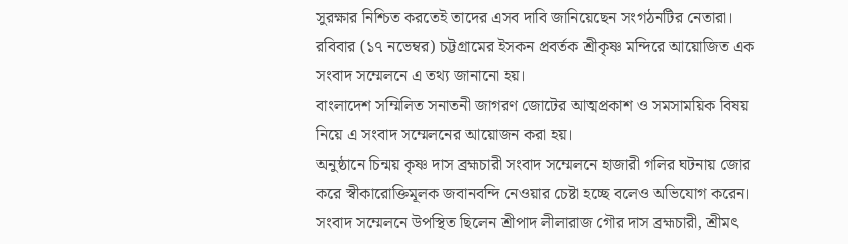সুরক্ষার নিশ্চিত করতেই তাদের এসব দাবি জানিয়েছেন সংগঠনটির নেতারা।
রবিবার (১৭ নভেম্বর) চট্টগ্রামের ইসকন প্রবর্তক শ্রীকৃষ্ণ মন্দিরে আয়োজিত এক সংবাদ সম্মেলনে এ তথ্য জানানো হয়।
বাংলাদেশ সম্মিলিত সনাতনী জাগরণ জোটের আত্মপ্রকাশ ও সমসাময়িক বিষয় নিয়ে এ সংবাদ সম্মেলনের আয়োজন করা হয়।
অনুষ্ঠানে চিন্ময় কৃষ্ণ দাস ব্রহ্মচারী সংবাদ সম্মেলনে হাজারী গলির ঘটনায় জোর করে স্বীকারোক্তিমূলক জবানবন্দি নেওয়ার চেষ্টা হচ্ছে বলেও অভিযোগ করেন।
সংবাদ সম্মেলনে উপস্থিত ছিলেন শ্রীপাদ লীলারাজ গৌর দাস ব্রহ্মচারী, শ্রীমৎ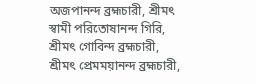অজপানন্দ ব্রহ্মচারী, শ্রীমৎ স্বামী পরিতোষানন্দ গিরি, শ্রীমৎ গোবিন্দ ব্রহ্মচারী, শ্রীমৎ প্রেমময়ানন্দ ব্রহ্মচারী,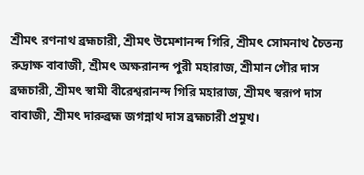শ্রীমৎ রণনাথ ব্রহ্মচারী, শ্রীমৎ উমেশানন্দ গিরি, শ্রীমৎ সোমনাথ চৈতন্য রুদ্রাক্ষ বাবাজী, শ্রীমৎ অক্ষরানন্দ পুরী মহারাজ, শ্রীমান গৌর দাস ব্রহ্মচারী, শ্রীমৎ স্বামী বীরেশ্বরানন্দ গিরি মহারাজ, শ্রীমৎ স্বরূপ দাস বাবাজী, শ্রীমৎ দারুব্রহ্ম জগন্নাথ দাস ব্রহ্মচারী প্রমুখ।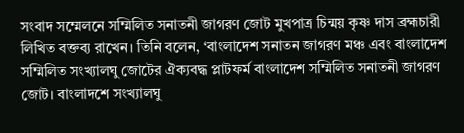সংবাদ সম্মেলনে সম্মিলিত সনাতনী জাগরণ জোট মুখপাত্র চিন্ময় কৃষ্ণ দাস ব্রহ্মচারী লিখিত বক্তব্য রাখেন। তিনি বলেন, ‘বাংলাদেশ সনাতন জাগরণ মঞ্চ এবং বাংলাদেশ সম্মিলিত সংখ্যালঘু জোটের ঐক্যবদ্ধ প্লাটফর্ম বাংলাদেশ সম্মিলিত সনাতনী জাগরণ জোট। বাংলাদশে সংখ্যালঘু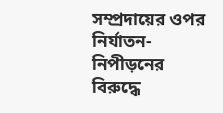সম্প্রদায়ের ওপর নির্যাতন-নিপীড়নের বিরুদ্ধে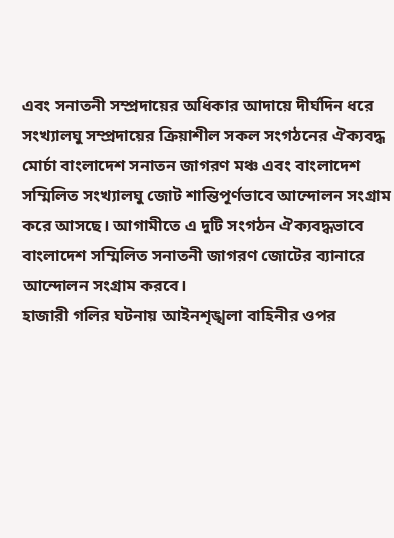এবং সনাতনী সম্প্রদায়ের অধিকার আদায়ে দীর্ঘদিন ধরে সংখ্যালঘু সম্প্রদায়ের ক্রিয়াশীল সকল সংগঠনের ঐক্যবদ্ধ মোর্চা বাংলাদেশ সনাতন জাগরণ মঞ্চ এবং বাংলাদেশ সম্মিলিত সংখ্যালঘু জোট শান্তিপূর্ণভাবে আন্দোলন সংগ্রাম করে আসছে। আগামীতে এ দুটি সংগঠন ঐক্যবদ্ধভাবে বাংলাদেশ সম্মিলিত সনাতনী জাগরণ জোটের ব্যানারে আন্দোলন সংগ্রাম করবে।
হাজারী গলির ঘটনায় আইনশৃঙ্খলা বাহিনীর ওপর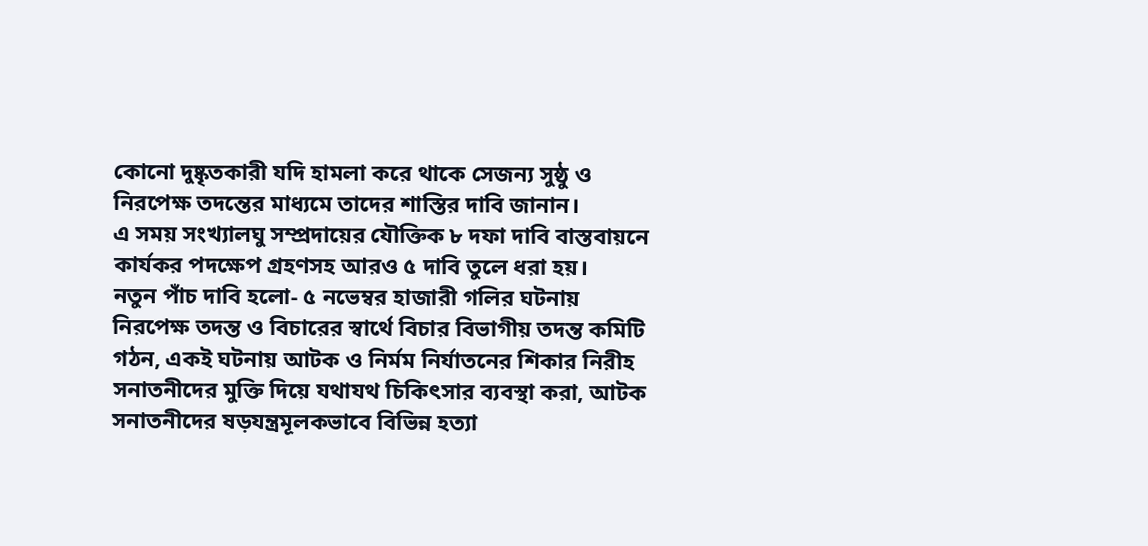কোনো দুষ্কৃতকারী যদি হামলা করে থাকে সেজন্য সুষ্ঠু ও নিরপেক্ষ তদন্তের মাধ্যমে তাদের শাস্তির দাবি জানান।
এ সময় সংখ্যালঘু সম্প্রদায়ের যৌক্তিক ৮ দফা দাবি বাস্তবায়নে কার্যকর পদক্ষেপ গ্রহণসহ আরও ৫ দাবি তুলে ধরা হয়।
নতুন পাঁচ দাবি হলো- ৫ নভেম্বর হাজারী গলির ঘটনায় নিরপেক্ষ তদন্ত ও বিচারের স্বার্থে বিচার বিভাগীয় তদন্ত কমিটি গঠন, একই ঘটনায় আটক ও নির্মম নির্যাতনের শিকার নিরীহ সনাতনীদের মুক্তি দিয়ে যথাযথ চিকিৎসার ব্যবস্থা করা, আটক সনাতনীদের ষড়যন্ত্রমূলকভাবে বিভিন্ন হত্যা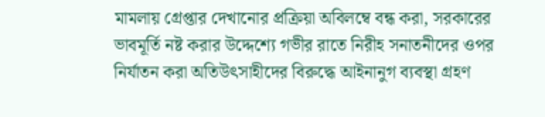মামলায় গ্রেপ্তার দেখানোর প্রক্রিয়া অবিলম্বে বন্ধ করা, সরকারের ভাবমূর্তি নষ্ট করার উদ্দেশ্যে গভীর রাতে নিরীহ সনাতনীদের ওপর নির্যাতন করা অতিউৎসাহীদের বিরুদ্ধে আইনানুগ ব্যবস্থা গ্রহণ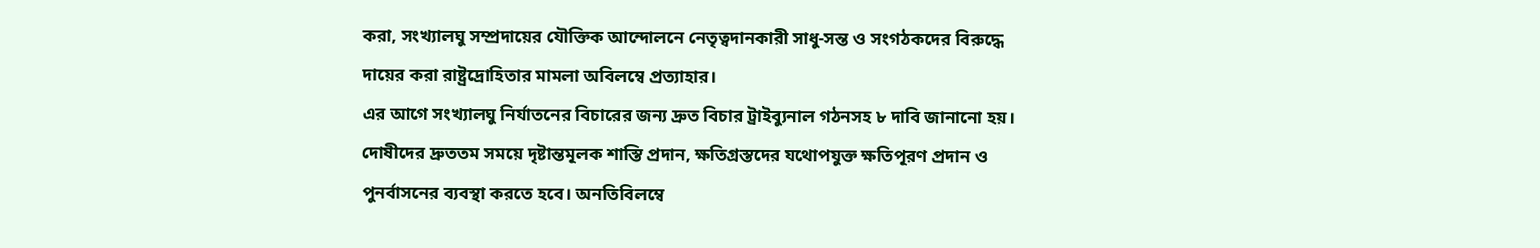করা, সংখ্যালঘু সম্প্রদায়ের যৌক্তিক আন্দোলনে নেতৃত্বদানকারী সাধু-সন্ত ও সংগঠকদের বিরুদ্ধে দায়ের করা রাষ্ট্রদ্রোহিতার মামলা অবিলম্বে প্রত্যাহার।
এর আগে সংখ্যালঘু নির্যাতনের বিচারের জন্য দ্রুত বিচার ট্রাইব্যুনাল গঠনসহ ৮ দাবি জানানো হয়। দোষীদের দ্রুততম সময়ে দৃষ্টান্তমূলক শাস্তি প্রদান, ক্ষতিগ্রস্তদের যথোপযুক্ত ক্ষতিপূরণ প্রদান ও পুনর্বাসনের ব্যবস্থা করতে হবে। অনতিবিলম্বে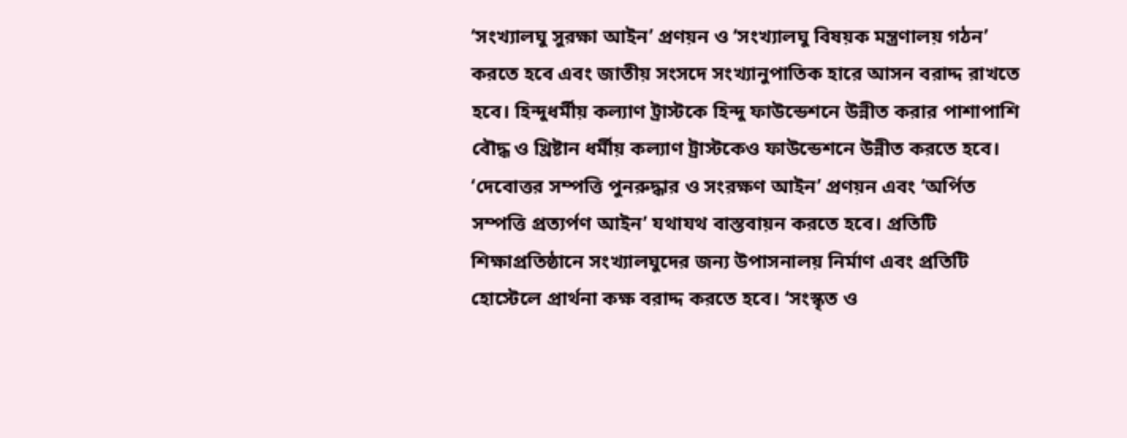‘সংখ্যালঘু সুরক্ষা আইন’ প্রণয়ন ও ‘সংখ্যালঘু বিষয়ক মন্ত্রণালয় গঠন’ করতে হবে এবং জাতীয় সংসদে সংখ্যানুপাতিক হারে আসন বরাদ্দ রাখতে হবে। হিন্দুধর্মীয় কল্যাণ ট্রাস্টকে হিন্দু ফাউন্ডেশনে উন্নীত করার পাশাপাশি বৌদ্ধ ও খ্রিষ্টান ধর্মীয় কল্যাণ ট্রাস্টকেও ফাউন্ডেশনে উন্নীত করতে হবে। ‘দেবোত্তর সম্পত্তি পুনরুদ্ধার ও সংরক্ষণ আইন’ প্রণয়ন এবং ‘অর্পিত সম্পত্তি প্রত্যর্পণ আইন’ যথাযথ বাস্তবায়ন করতে হবে। প্রতিটি শিক্ষাপ্রতিষ্ঠানে সংখ্যালঘুদের জন্য উপাসনালয় নির্মাণ এবং প্রতিটি হোস্টেলে প্রার্থনা কক্ষ বরাদ্দ করতে হবে। ‘সংস্কৃত ও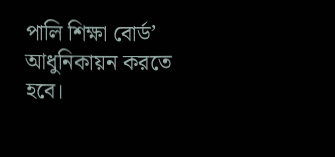পালি শিক্ষা বোর্ড’ আধুনিকায়ন করতে হবে।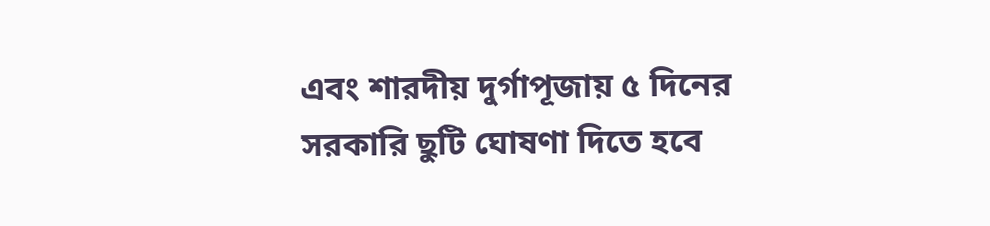এবং শারদীয় দুর্গাপূজায় ৫ দিনের সরকারি ছুটি ঘোষণা দিতে হবে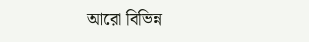আরো বিভিন্ন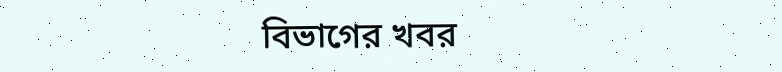বিভাগের খবর